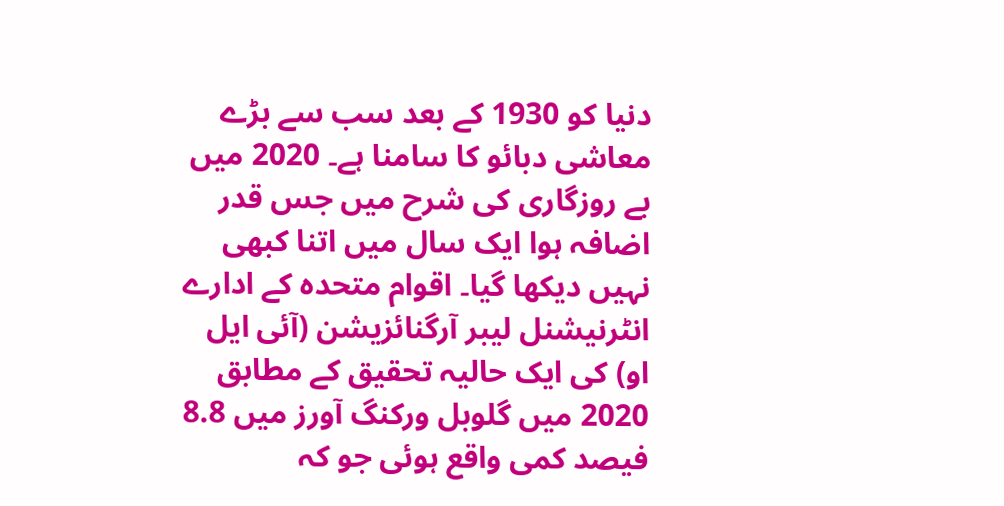دنیا کو 1930 کے بعد سب سے بڑے معاشی دبائو کا سامنا ہے۔ 2020 میں بے روزگاری کی شرح میں جس قدر اضافہ ہوا ایک سال میں اتنا کبھی نہیں دیکھا گیا۔ اقوام متحدہ کے ادارے انٹرنیشنل لیبر آرگنائزیشن (آئی ایل او) کی ایک حالیہ تحقیق کے مطابق 2020 میں گلوبل ورکنگ آورز میں 8.8 فیصد کمی واقع ہوئی جو کہ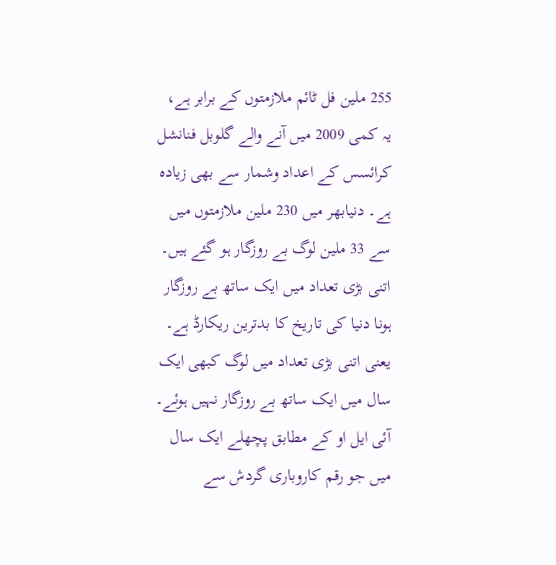255 ملین فل ٹائم ملازمتوں کے برابر ہے، یہ کمی 2009 میں آنے والے گلوبل فنانشل کرائسس کے اعداد وشمار سے بھی زیادہ ہے۔ دنیابھر میں 230 ملین ملازمتوں میں سے 33 ملین لوگ بے روزگار ہو گئے ہیں۔ اتنی بڑی تعداد میں ایک ساتھ بے روزگار ہونا دنیا کی تاریخ کا بدترین ریکارڈ ہے۔ یعنی اتنی بڑی تعداد میں لوگ کبھی ایک سال میں ایک ساتھ بے روزگار نہیں ہوئے۔ آئی ایل او کے مطابق پچھلے ایک سال میں جو رقم کاروباری گردش سے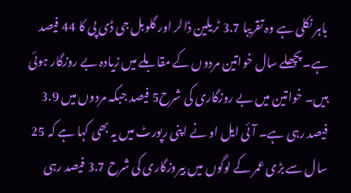باہر نکلی ہے وہ تقریبا 3.7 ٹریلین ڈالر اور گلوبل جی ڈی پی کا 44 فیصد ہے۔ پچھلے سال خواتین مردوں کے مقابلے میں زیادہ بے روزگار ہوئی ہیں۔ خواتین میں بے روزگاری کی شرح5 فیصد جبکہ مردوں میں 3.9 فیصد رہی ہے۔ آئی ایل او نے اپنی رپورٹ میں یہ بھی کہا ہے کہ 25 سال سے بڑی عمر کے لوگوں میں بیروزگاری کی شرح 3.7 فیصد رہی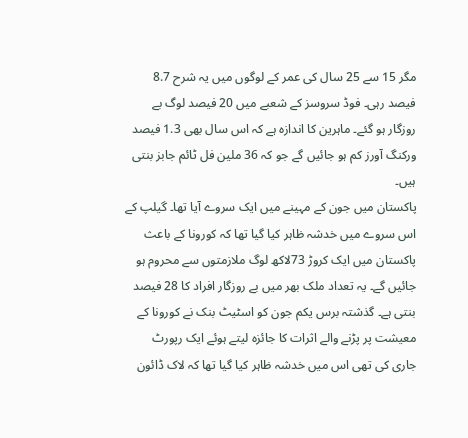مگر 15 سے 25 سال کی عمر کے لوگوں میں یہ شرح 8.7 فیصد رہی۔ فوڈ سروسز کے شعبے میں 20 فیصد لوگ بے روزگار ہو گئے۔ ماہرین کا اندازہ ہے کہ اس سال بھی 1.3 فیصد ورکنگ آورز کم ہو جائیں گے جو کہ 36 ملین فل ٹائم جابز بنتی ہیں۔
پاکستان میں جون کے مہینے میں ایک سروے آیا تھا۔ گیلپ کے اس سروے میں خدشہ ظاہر کیا گیا تھا کہ کورونا کے باعث پاکستان میں ایک کروڑ 73لاکھ لوگ ملازمتوں سے محروم ہو جائیں گے۔ یہ تعداد ملک بھر میں بے روزگار افراد کا 28 فیصد بنتی ہے۔ گذشتہ برس یکم جون کو اسٹیٹ بنک نے کورونا کے معیشت پر پڑنے والے اثرات کا جائزہ لیتے ہوئے ایک رپورٹ جاری کی تھی اس میں خدشہ ظاہر کیا گیا تھا کہ لاک ڈائون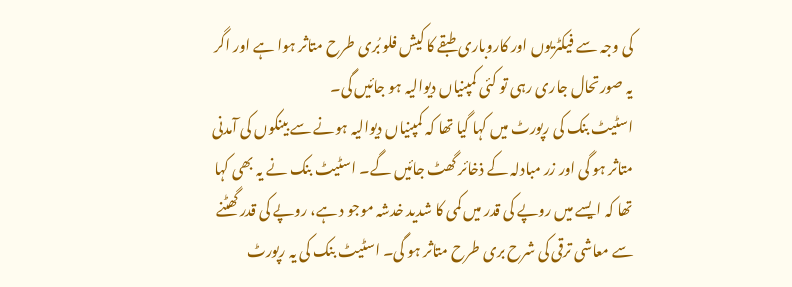کی وجہ سے فیکٹریوں اور کاروباری طبقے کا کیش فلو بُری طرح متاثر ہوا ہے اور اگر یہ صورتحال جاری رہی تو کئی کمپنیاں دیوالیہ ہو جائیں گی۔
اسٹیٹ بنک کی رپورٹ میں کہا گیا تھا کہ کمپنیاں دیوالیہ ہونے سے بینکوں کی آمدنی متاثر ہو گی اور زر مبادلہ کے ذخائر گھٹ جائیں گے۔ اسٹیٹ بنک نے یہ بھی کہا تھا کہ ایسے میں روپے کی قدر میں کمی کا شدید خدشہ موجو د ہے، روپے کی قدر گھٹنے سے معاشی ترقی کی شرح بری طرح متاثر ہو گی۔ اسٹیٹ بنک کی یہ رپورٹ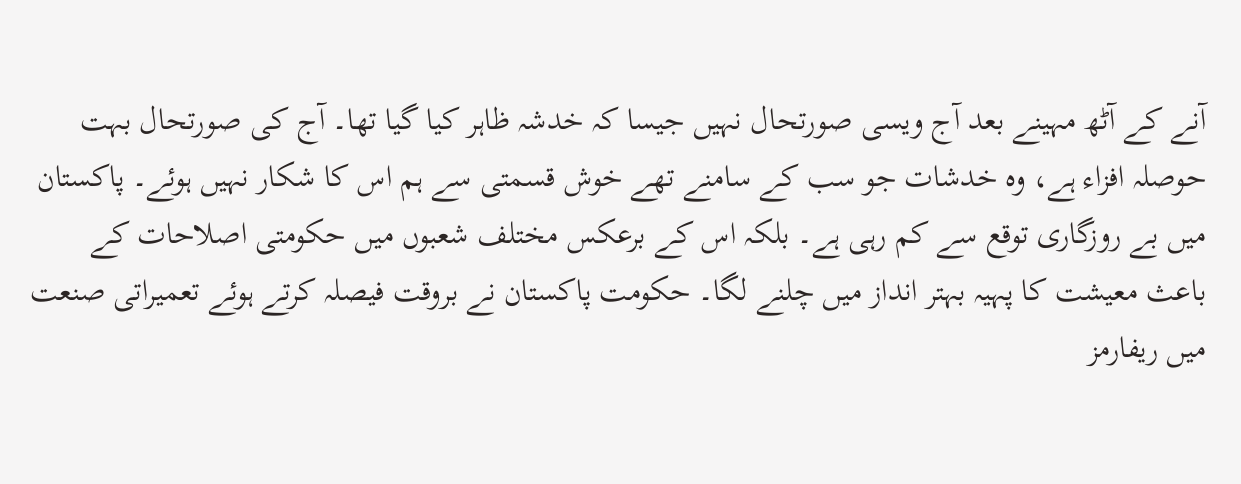آنے کے آٹھ مہینے بعد آج ویسی صورتحال نہیں جیسا کہ خدشہ ظاہر کیا گیا تھا۔ آج کی صورتحال بہت حوصلہ افزاء ہے، وہ خدشات جو سب کے سامنے تھے خوش قسمتی سے ہم اس کا شکار نہیں ہوئے۔ پاکستان میں بے روزگاری توقع سے کم رہی ہے۔ بلکہ اس کے برعکس مختلف شعبوں میں حکومتی اصلاحات کے باعث معیشت کا پہیہ بہتر انداز میں چلنے لگا۔ حکومت پاکستان نے بروقت فیصلہ کرتے ہوئے تعمیراتی صنعت میں ریفارمز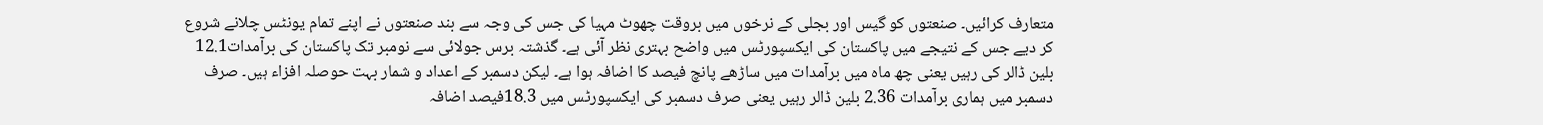متعارف کرائیں۔ صنعتوں کو گیس اور بجلی کے نرخوں میں بروقت چھوٹ مہیا کی جس کی وجہ سے بند صنعتوں نے اپنے تمام یونٹس چلانے شروع کر دیے جس کے نتیجے میں پاکستان کی ایکسپورٹس میں واضح بہتری نظر آئی ہے۔ گذشتہ برس جولائی سے نومبر تک پاکستان کی برآمدات12.1 بلین ڈالر کی رہیں یعنی چھ ماہ میں برآمدات میں ساڑھے پانچ فیصد کا اضافہ ہوا ہے۔ لیکن دسمبر کے اعداد و شمار بہت حوصلہ افزاء ہیں۔ صرف دسمبر میں ہماری برآمدات 2.36 بلین ڈالر رہیں یعنی صرف دسمبر کی ایکسپورٹس میں 18.3فیصد اضافہ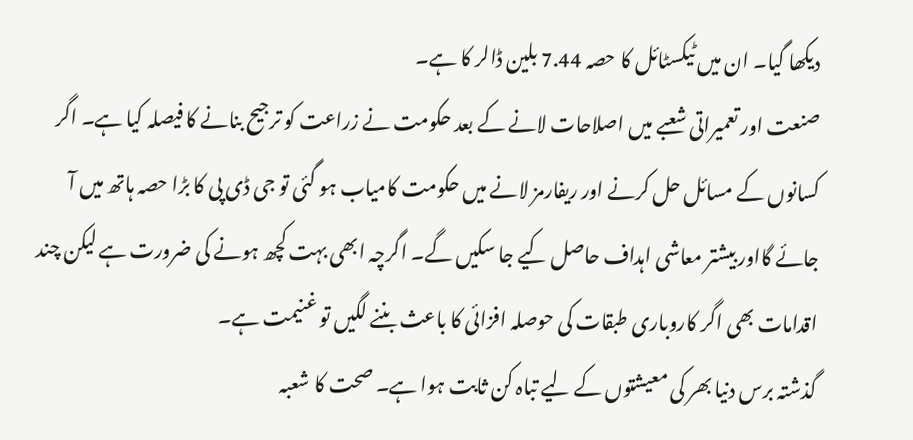دیکھا گیا۔ ان میں ٹیکسٹائل کا حصہ 7.44 بلین ڈالر کا ہے۔
صنعت اور تعمیراتی شعبے میں اصلاحات لانے کے بعد حکومت نے زراعت کو ترجیح بنانے کا فیصلہ کیا ہے۔ اگر کسانوں کے مسائل حل کرنے اور ریفارمز لانے میں حکومت کامیاب ہو گئی تو جی ڈی پی کا بڑا حصہ ہاتھ میں آ جائے گااور بیشتر معاشی اہداف حاصل کیے جا سکیں گے۔ اگرچہ ابھی بہت کچھ ہونے کی ضرورت ہے لیکن چند اقدامات بھی اگر کاروباری طبقات کی حوصلہ افزائی کا باعث بننے لگیں تو غنیمت ہے۔
گذشتہ برس دنیا بھر کی معیشتوں کے لیے تباہ کن ثابت ہوا ہے۔ صحت کا شعبہ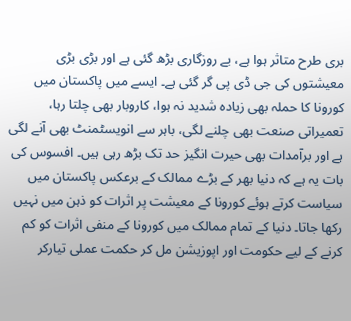بری طرح متاثر ہوا ہے، بے روزگاری بڑھ گئی ہے اور بڑی بڑی معیشتوں کی جی ڈی پی گر گئی ہے۔ ایسے میں پاکستان میں کورونا کا حملہ بھی زیادہ شدید نہ ہوا، کاروبار بھی چلتا رہا، تعمیراتی صنعت بھی چلنے لگی، باہر سے انویسٹمنٹ بھی آنے لگی ہے اور برآمدات بھی حیرت انگیز حد تک بڑھ رہی ہیں۔ افسوس کی بات یہ ہے کہ دنیا بھر کے بڑے ممالک کے برعکس پاکستان میں سیاست کرتے ہوئے کورونا کے معیشت پر اثرات کو ذہن میں نہیں رکھا جاتا۔ دنیا کے تمام ممالک میں کورونا کے منفی اثرات کو کم کرنے کے لیے حکومت اور اپوزیشن مل کر حکمت عملی تیارکر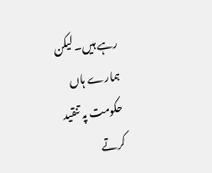رہے ہیں۔ لیکن ہمارے ہاں حکومت پہ تنقید کرتے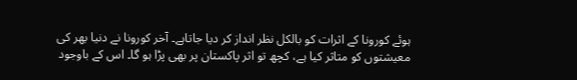ہوئے کورونا کے اثرات کو بالکل نظر انداز کر دیا جاتاہے۔ آخر کورونا نے دنیا بھر کی معیشتوں کو متاثر کیا ہے، کچھ تو اثر پاکستان پر بھی پڑا ہو گا۔ اس کے باوجود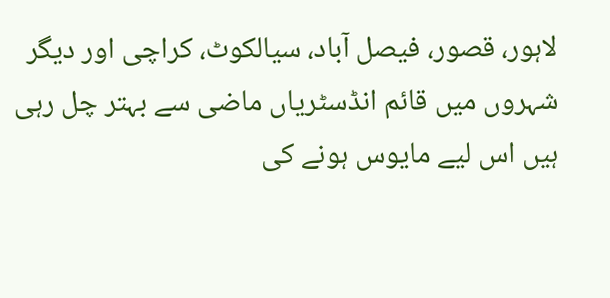لاہور، قصور، فیصل آباد، سیالکوٹ، کراچی اور دیگر شہروں میں قائم انڈسٹریاں ماضی سے بہتر چل رہی ہیں اس لیے مایوس ہونے کی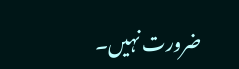ضرورت نہیں۔